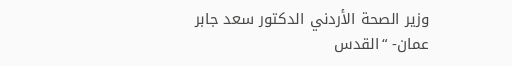وزير الصحة الأردني الدكتور سعد جابر
عمان- “القدس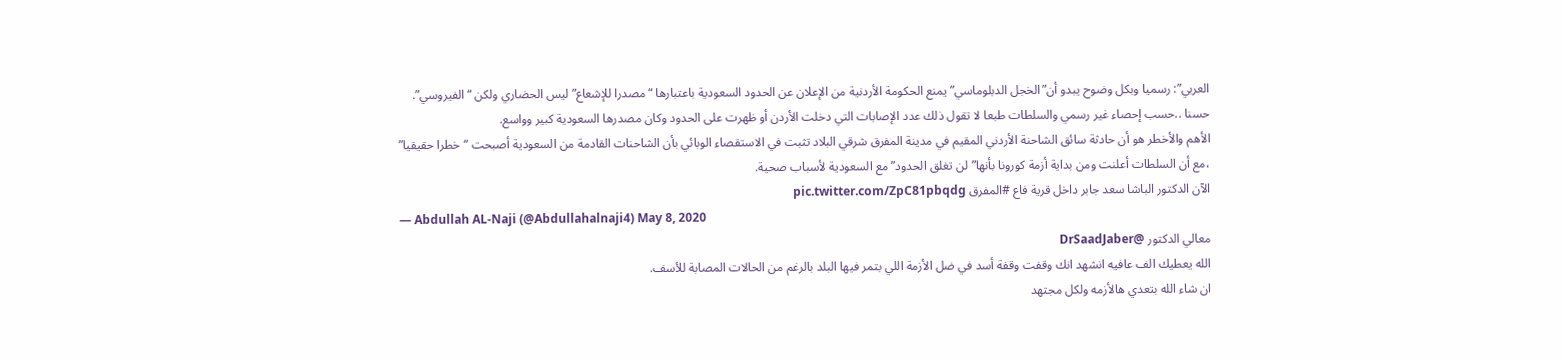العربي”: رسميا وبكل وضوح يبدو أن”الخجل الدبلوماسي” يمنع الحكومة الأردنية من الإعلان عن الحدود السعودية باعتبارها “مصدرا للإشعاع” ليس الحضاري ولكن “الفيروسي”.
حسنا ..حسب إحصاء غير رسمي والسلطات طبعا لا تقول ذلك عدد الإصابات التي دخلت الأردن أو ظهرت على الحدود وكان مصدرها السعودية كبير وواسع.
الأهم والأخطر هو أن حادثة سائق الشاحنة الأردني المقيم في مدينة المفرق شرقي البلاد تثبت في الاستقصاء الوبائي بأن الشاحنات القادمة من السعودية أصبحت “خطرا حقيقيا” ،مع أن السلطات أعلنت ومن بداية أزمة كورونا بأنها”لن تغلق الحدود” مع السعودية لأسباب صحية.
الآن الدكتور الباشا سعد جابر داخل قرية فاع #المفرق pic.twitter.com/ZpC81pbqdg
— Abdullah AL-Naji (@Abdullahalnaji4) May 8, 2020
معالي الدكتور @DrSaadJaber
الله يعطيك الف عافيه انشهد انك وقفت وقفة أسد في ضل الأزمة اللي بتمر فيها البلد بالرغم من الحالات المصابة للأسف.
ان شاء الله بتعدي هالأزمه ولكل مجتهد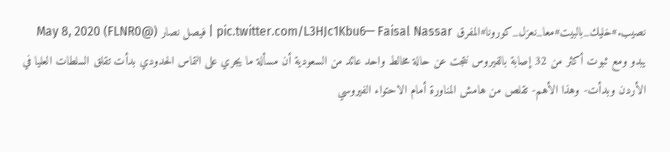نصيب.#خليك_بالبيت#معا_نعزل_كورونا#المفرق pic.twitter.com/L3HJc1Kbu6— Faisal Nassar | فيصل نصار (@FLNR0) May 8, 2020
يبدو ومع ثبوت أكثر من 32 إصابة بالفيروس نتجت عن حالة مخالط واحد عائد من السعودية أن مسألة ما يجري على التماس الحدودي بدأت تقلق السلطات العليا في الأردن وبدأت- وهذا الأهم- تقلص من هامش المناورة أمام الاحتواء الفيروسي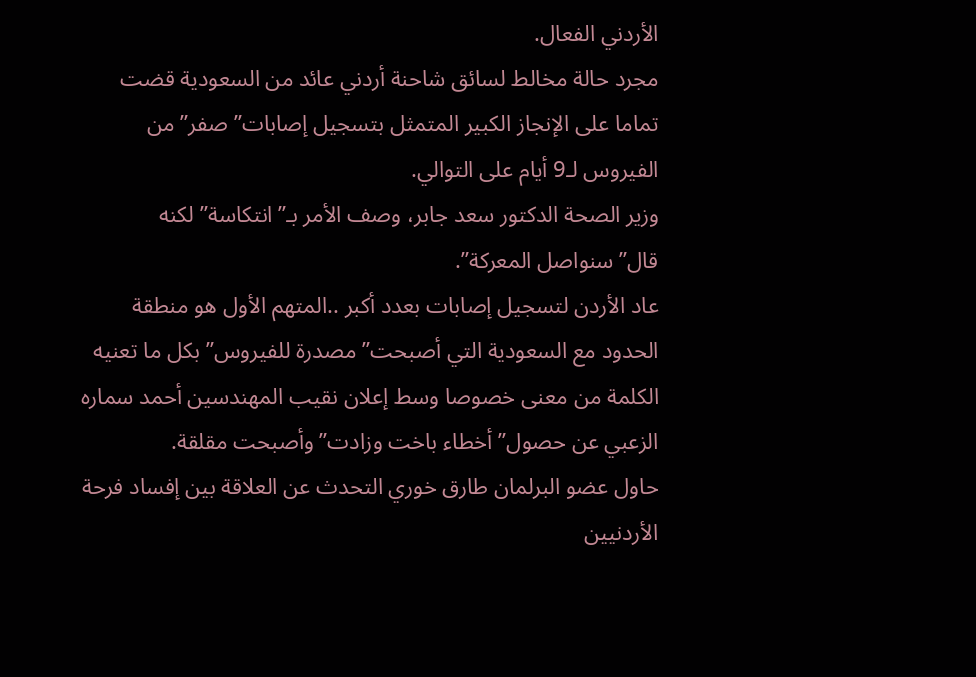الأردني الفعال.
مجرد حالة مخالط لسائق شاحنة أردني عائد من السعودية قضت تماما على الإنجاز الكبير المتمثل بتسجيل إصابات”صفر” من الفيروس لـ9 أيام على التوالي.
وزير الصحة الدكتور سعد جابر، وصف الأمر بـ”انتكاسة” لكنه قال”سنواصل المعركة”.
عاد الأردن لتسجيل إصابات بعدد أكبر ..المتهم الأول هو منطقة الحدود مع السعودية التي أصبحت”مصدرة للفيروس” بكل ما تعنيه الكلمة من معنى خصوصا وسط إعلان نقيب المهندسين أحمد سماره الزعبي عن حصول”أخطاء باخت وزادت” وأصبحت مقلقة.
حاول عضو البرلمان طارق خوري التحدث عن العلاقة بين إفساد فرحة الأردنيين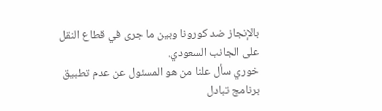بالإنجاز ضد كورونا وبين ما جرى في قطاع النقل على الجانب السعودي.
خوري سأل علنا من هو المسئول عن عدم تطبيق برنامج تبادل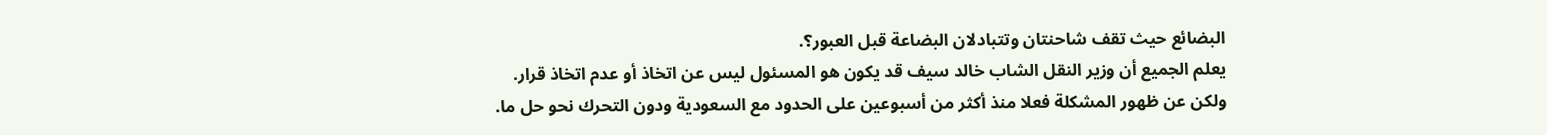البضائع حيث تقف شاحنتان وتتبادلان البضاعة قبل العبور؟.
يعلم الجميع أن وزير النقل الشاب خالد سيف قد يكون هو المسئول ليس عن اتخاذ أو عدم اتخاذ قرار.
ولكن عن ظهور المشكلة فعلا منذ أكثر من أسبوعين على الحدود مع السعودية ودون التحرك نحو حل ما.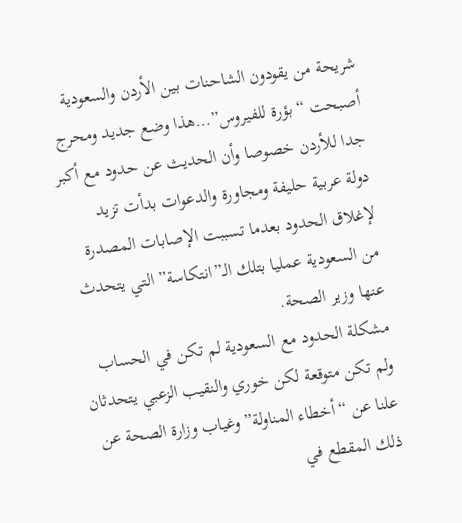شريحة من يقودون الشاحنات بين الأردن والسعودية أصبحت “بؤرة للفيروس”…هذا وضع جديد ومحرج جدا للأردن خصوصا وأن الحديث عن حدود مع أكبر دولة عربية حليفة ومجاورة والدعوات بدأت تزيد لإغلاق الحدود بعدما تسببت الإصابات المصدرة من السعودية عمليا بتلك الـ”انتكاسة” التي يتحدث عنها وزير الصحة.
مشكلة الحدود مع السعودية لم تكن في الحساب ولم تكن متوقعة لكن خوري والنقيب الزعبي يتحدثان علنا عن “أخطاء المناولة” وغياب وزارة الصحة عن ذلك المقطع في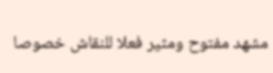مشهد مفتوح ومثير فعلا للنقاش خصوصا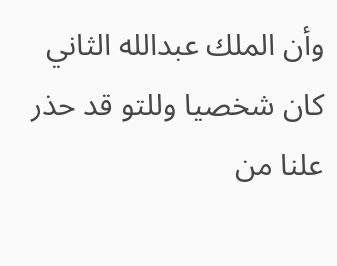وأن الملك عبدالله الثاني كان شخصيا وللتو قد حذر علنا من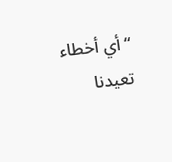“أي أخطاء تعيدنا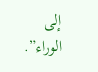إلى الوراء”.